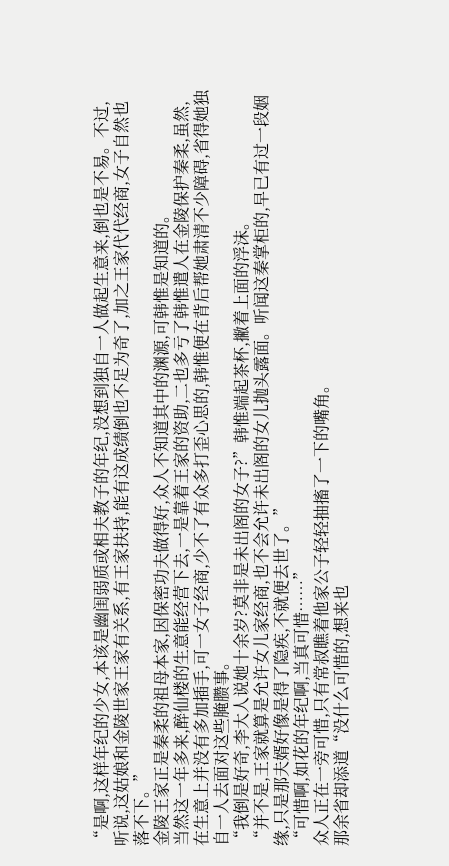“是啊,这样年纪的少女,本该是幽闺弱质或相夫教子的年纪,没想到独自一人做起生意来,倒也是不易。不过,听说,这姑娘和金陵世家王家有关系,有王家扶持,能有这成绩倒也不足为奇了,加之王家代代经商,女子自然也落不下。”
金陵王家正是秦柔的祖母本家,因保密功夫做得好,众人不知道其中的渊源,可韩惟是知道的。
当然这一年多来,醉仙楼的生意能经营下去,一是靠着王家的资助,二也多亏了韩惟遣人在金陵保护秦柔,虽然,在生意上并没有多加插手,可一女子经商,少不了有众多打歪心思的,韩惟便在背后帮她肃清不少障碍,省得她独自一人去面对这些腌臜事。
“我倒是好奇,李大人说她十余岁?莫非是未出阁的女子?”韩惟端起茶杯,撇着上面的浮沫。
“并不是,王家就算是允许女儿家经商,也不会允许未出阁的女儿抛头露面。听闻这秦掌柜的,早已有过一段姻缘,只是那夫婿好像是得了隐疾,不就便去世了。”
“可惜啊,如花的年纪啊,当真可惜……”
众人正在一旁可惜,只有常叔瞧着他家公子轻轻抽搐了一下的嘴角。
那余省却添道“没什么可惜的,想来也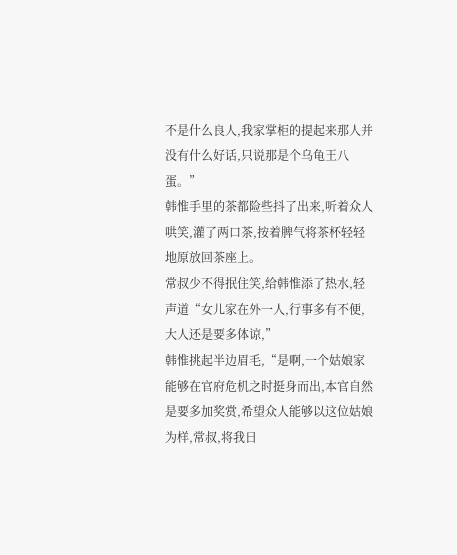不是什么良人,我家掌柜的提起来那人并没有什么好话,只说那是个乌龟王八蛋。”
韩惟手里的茶都险些抖了出来,听着众人哄笑,灌了两口茶,按着脾气将茶杯轻轻地原放回茶座上。
常叔少不得抿住笑,给韩惟添了热水,轻声道“女儿家在外一人,行事多有不便,大人还是要多体谅,”
韩惟挑起半边眉毛,“是啊,一个姑娘家能够在官府危机之时挺身而出,本官自然是要多加奖赏,希望众人能够以这位姑娘为样,常叔,将我日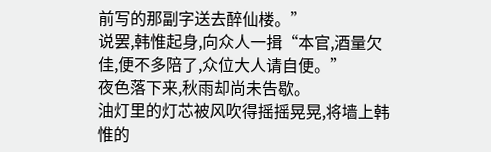前写的那副字送去醉仙楼。”
说罢,韩惟起身,向众人一揖“本官,酒量欠佳,便不多陪了,众位大人请自便。”
夜色落下来,秋雨却尚未告歇。
油灯里的灯芯被风吹得摇摇晃晃,将墙上韩惟的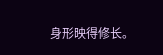身形映得修长。